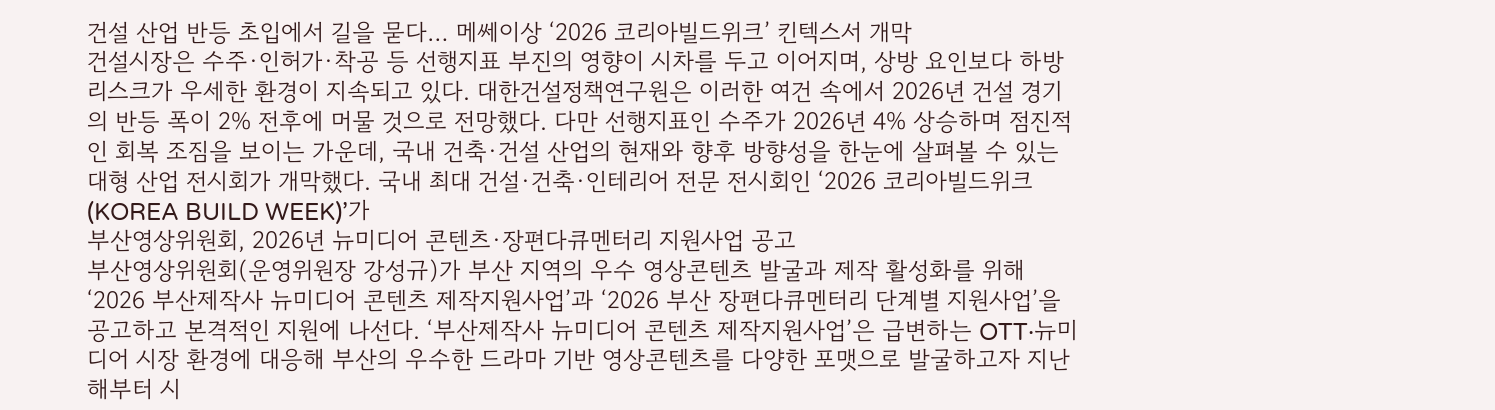건설 산업 반등 초입에서 길을 묻다… 메쎄이상 ‘2026 코리아빌드위크’ 킨텍스서 개막
건설시장은 수주·인허가·착공 등 선행지표 부진의 영향이 시차를 두고 이어지며, 상방 요인보다 하방 리스크가 우세한 환경이 지속되고 있다. 대한건설정책연구원은 이러한 여건 속에서 2026년 건설 경기의 반등 폭이 2% 전후에 머물 것으로 전망했다. 다만 선행지표인 수주가 2026년 4% 상승하며 점진적인 회복 조짐을 보이는 가운데, 국내 건축·건설 산업의 현재와 향후 방향성을 한눈에 살펴볼 수 있는 대형 산업 전시회가 개막했다. 국내 최대 건설·건축·인테리어 전문 전시회인 ‘2026 코리아빌드위크(KOREA BUILD WEEK)’가
부산영상위원회, 2026년 뉴미디어 콘텐츠·장편다큐멘터리 지원사업 공고
부산영상위원회(운영위원장 강성규)가 부산 지역의 우수 영상콘텐츠 발굴과 제작 활성화를 위해 ‘2026 부산제작사 뉴미디어 콘텐츠 제작지원사업’과 ‘2026 부산 장편다큐멘터리 단계별 지원사업’을 공고하고 본격적인 지원에 나선다. ‘부산제작사 뉴미디어 콘텐츠 제작지원사업’은 급변하는 OTT·뉴미디어 시장 환경에 대응해 부산의 우수한 드라마 기반 영상콘텐츠를 다양한 포맷으로 발굴하고자 지난해부터 시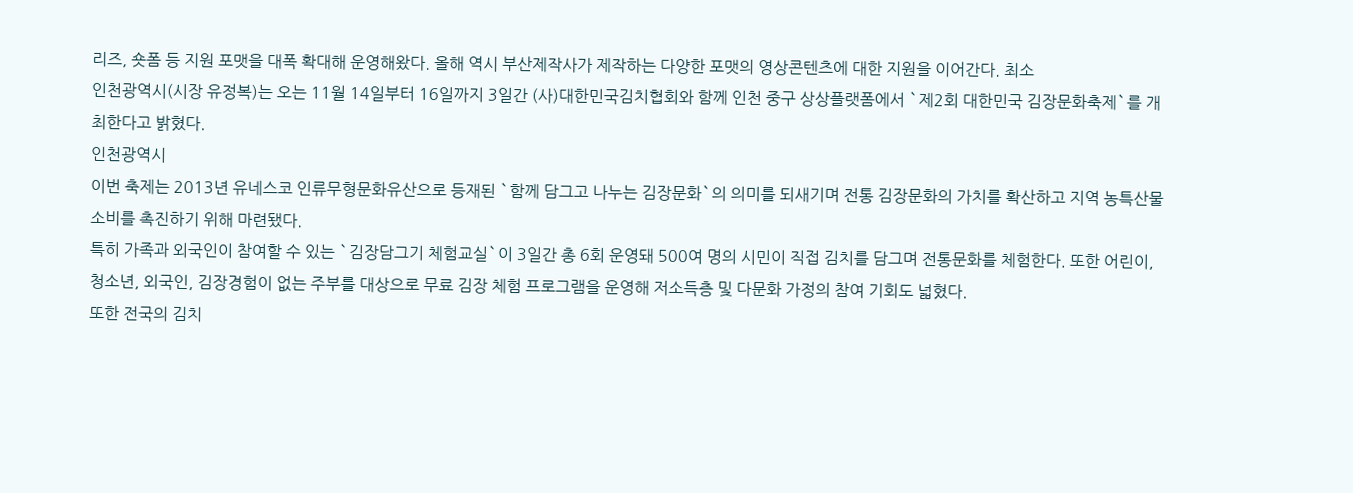리즈, 숏폼 등 지원 포맷을 대폭 확대해 운영해왔다. 올해 역시 부산제작사가 제작하는 다양한 포맷의 영상콘텐츠에 대한 지원을 이어간다. 최소
인천광역시(시장 유정복)는 오는 11월 14일부터 16일까지 3일간 (사)대한민국김치협회와 함께 인천 중구 상상플랫폼에서 `제2회 대한민국 김장문화축제`를 개최한다고 밝혔다.
인천광역시
이번 축제는 2013년 유네스코 인류무형문화유산으로 등재된 `함께 담그고 나누는 김장문화`의 의미를 되새기며 전통 김장문화의 가치를 확산하고 지역 농특산물 소비를 촉진하기 위해 마련됐다.
특히 가족과 외국인이 참여할 수 있는 `김장담그기 체험교실`이 3일간 총 6회 운영돼 500여 명의 시민이 직접 김치를 담그며 전통문화를 체험한다. 또한 어린이, 청소년, 외국인, 김장경험이 없는 주부를 대상으로 무료 김장 체험 프로그램을 운영해 저소득층 및 다문화 가정의 참여 기회도 넓혔다.
또한 전국의 김치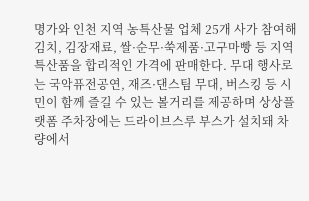명가와 인천 지역 농특산물 업체 25개 사가 참여해 김치, 김장재료, 쌀·순무·쑥제품·고구마빵 등 지역특산품을 합리적인 가격에 판매한다. 무대 행사로는 국악퓨전공연, 재즈·댄스팀 무대, 버스킹 등 시민이 함께 즐길 수 있는 볼거리를 제공하며 상상플랫폼 주차장에는 드라이브스루 부스가 설치돼 차량에서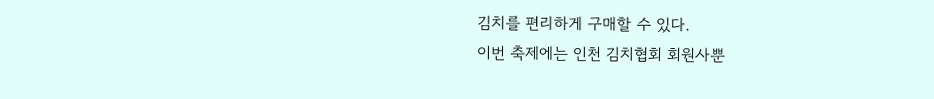김치를 편리하게 구매할 수 있다.
이번 축제에는 인천 김치협회 회원사뿐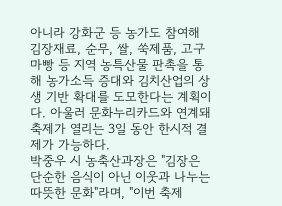아니라 강화군 등 농가도 참여해 김장재료, 순무, 쌀, 쑥제품, 고구마빵 등 지역 농특산물 판촉을 통해 농가소득 증대와 김치산업의 상생 기반 확대를 도모한다는 계획이다. 아울러 문화누리카드와 연계돼 축제가 열리는 3일 동안 한시적 결제가 가능하다.
박중우 시 농축산과장은 "김장은 단순한 음식이 아닌 이웃과 나누는 따뜻한 문화"라며, "이번 축제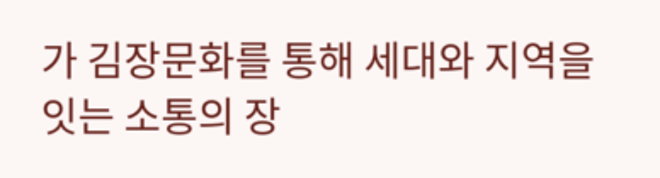가 김장문화를 통해 세대와 지역을 잇는 소통의 장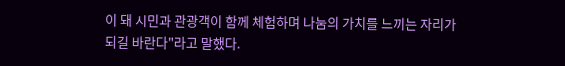이 돼 시민과 관광객이 함께 체험하며 나눔의 가치를 느끼는 자리가 되길 바란다"라고 말했다.